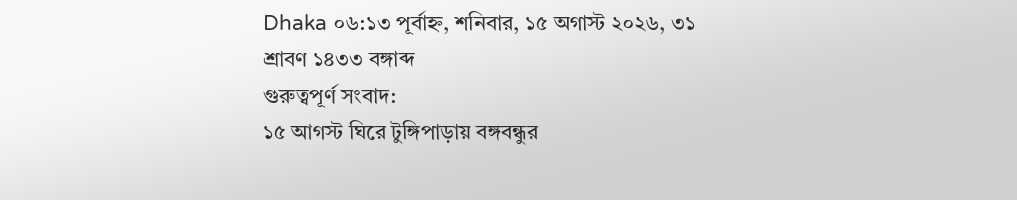Dhaka ০৬:১৩ পূর্বাহ্ন, শনিবার, ১৫ অগাস্ট ২০২৬, ৩১ শ্রাবণ ১৪৩৩ বঙ্গাব্দ
গুরুত্বপূর্ণ সংবাদ:
১৫ আগস্ট ঘিরে টুঙ্গিপাড়ায় বঙ্গবন্ধুর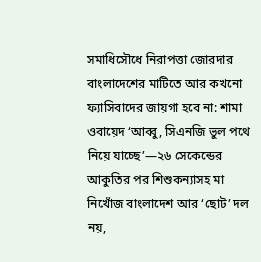সমাধিসৌধে নিরাপত্তা জোরদার বাংলাদেশের মাটিতে আর কখনো ফ্যাসিবাদের জায়গা হবে না: শামা ওবায়েদ ‘আব্বু, সিএনজি ভুল পথে নিয়ে যাচ্ছে’—২৬ সেকেন্ডের আকুতির পর শিশুকন্যাসহ মা নিখোঁজ বাংলাদেশ আর ‘ছোট’ দল নয়,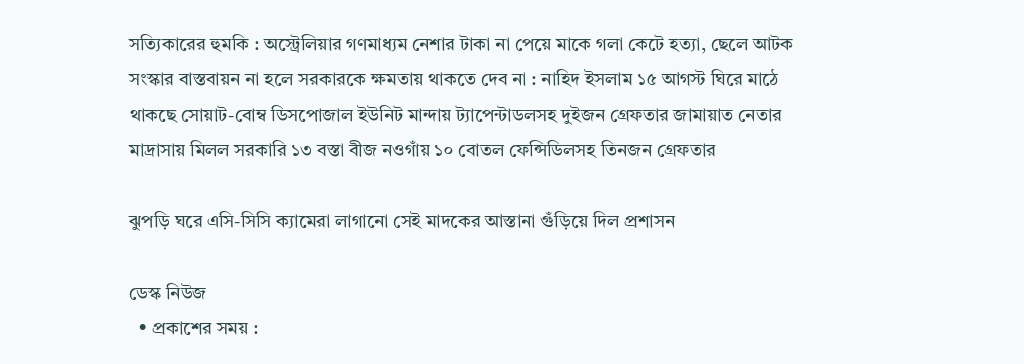সত্যিকারের হুমকি : অস্ট্রেলিয়ার গণমাধ্যম নেশার টাকা না পেয়ে মাকে গলা কেটে হত্যা, ছেলে আটক সংস্কার বাস্তবায়ন না হলে সরকারকে ক্ষমতায় থাকতে দেব না : নাহিদ ইসলাম ১৫ আগস্ট ঘিরে মাঠে থাকছে সোয়াট-বোম্ব ডিসপোজাল ইউনিট মান্দায় ট্যাপেন্টাডলসহ দুইজন গ্রেফতার জামায়াত নেতার মাদ্রাসায় মিলল সরকারি ১৩ বস্তা বীজ নওগাঁয় ১০ বোতল ফেন্সিডিলসহ তিনজন গ্রেফতার

ঝুপড়ি ঘরে এসি-সিসি ক্যামেরা লাগানো সেই মাদকের আস্তানা গুঁড়িয়ে দিল প্রশাসন

ডেস্ক নিউজ
  • প্রকাশের সময় :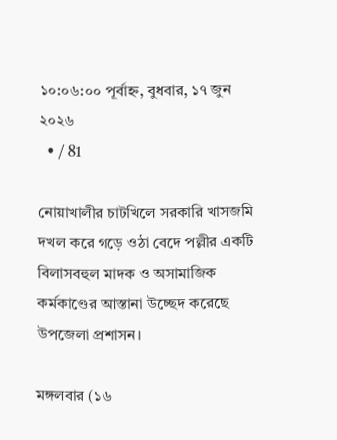১০:০৬:০০ পূর্বাহ্ন, বুধবার, ১৭ জুন ২০২৬
  • / 81

নোয়াখালীর চাটখিলে সরকারি খাসজমি দখল করে গড়ে ওঠা বেদে পল্লীর একটি বিলাসবহুল মাদক ও অসামাজিক কর্মকাণ্ডের আস্তানা উচ্ছেদ করেছে উপজেলা প্রশাসন।

মঙ্গলবার (১৬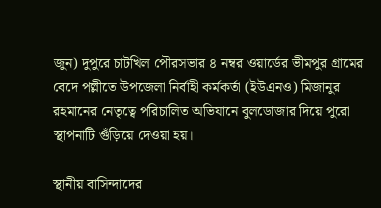জুন) দুপুরে চাটখিল পৌরসভার ৪ নম্বর ওয়ার্ডের ভীমপুর গ্রামের বেদে পল্লীতে উপজেলা নির্বাহী কর্মকর্তা (ইউএনও) মিজানুর রহমানের নেতৃত্বে পরিচালিত অভিযানে বুলডোজার দিয়ে পুরো স্থাপনাটি গুঁড়িয়ে দেওয়া হয়।

স্থানীয় বাসিন্দাদের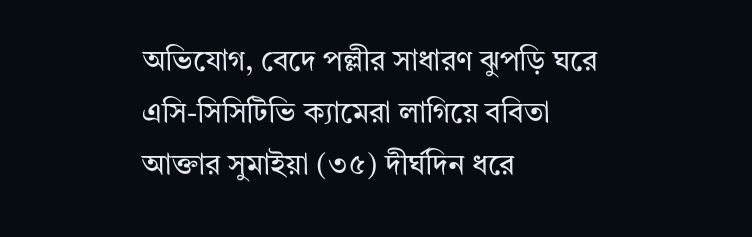অভিযোগ, বেদে পল্লীর সাধারণ ঝুপড়ি ঘরে এসি-সিসিটিভি ক্যামেরা লাগিয়ে ববিতা আক্তার সুমাইয়া (৩৫) দীর্ঘদিন ধরে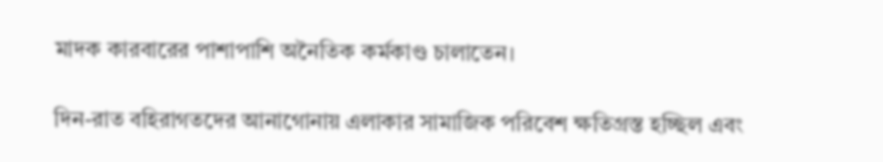মাদক কারবারের পাশাপাশি অনৈতিক কর্মকাণ্ড চালাতেন।

দিন-রাত বহিরাগতদের আনাগোনায় এলাকার সামাজিক পরিবেশ ক্ষতিগ্রস্ত হচ্ছিল এবং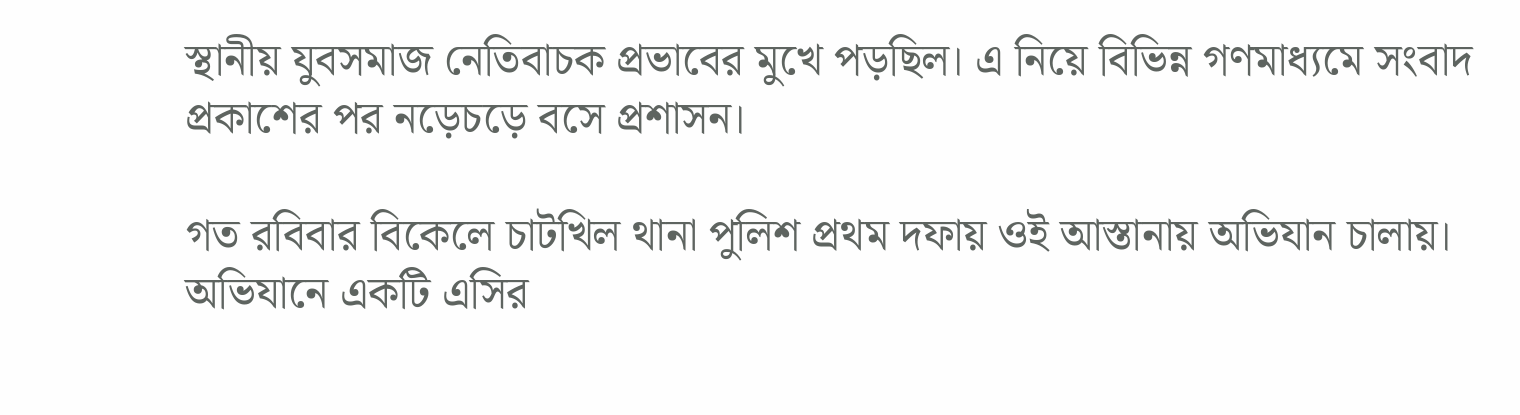স্থানীয় যুবসমাজ নেতিবাচক প্রভাবের মুখে পড়ছিল। এ নিয়ে বিভিন্ন গণমাধ্যমে সংবাদ প্রকাশের পর নড়েচড়ে বসে প্রশাসন।

গত রবিবার বিকেলে চাটখিল থানা পুলিশ প্রথম দফায় ওই আস্তানায় অভিযান চালায়। অভিযানে একটি এসির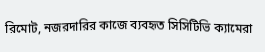রিমোট, নজরদারির কাজে ব্যবহৃত সিসিটিভি ক্যামেরা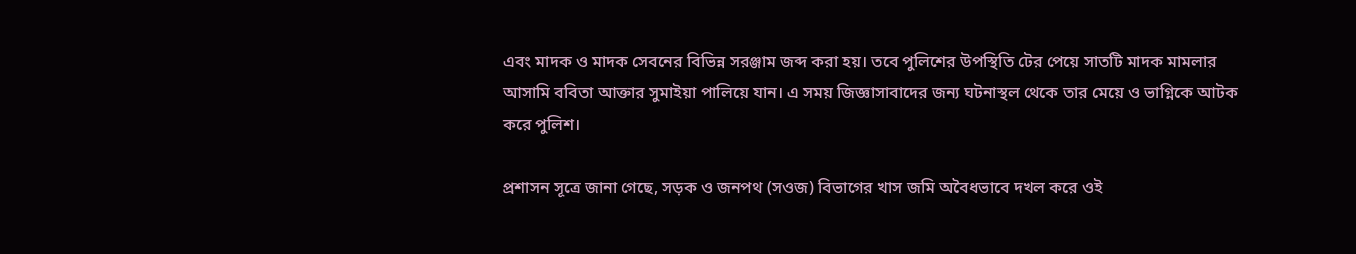এবং মাদক ও মাদক সেবনের বিভিন্ন সরঞ্জাম জব্দ করা হয়। তবে পুলিশের উপস্থিতি টের পেয়ে সাতটি মাদক মামলার আসামি ববিতা আক্তার সুমাইয়া পালিয়ে যান। এ সময় জিজ্ঞাসাবাদের জন্য ঘটনাস্থল থেকে তার মেয়ে ও ভাগ্নিকে আটক করে পুলিশ।

প্রশাসন সূত্রে জানা গেছে, সড়ক ও জনপথ (সওজ) বিভাগের খাস জমি অবৈধভাবে দখল করে ওই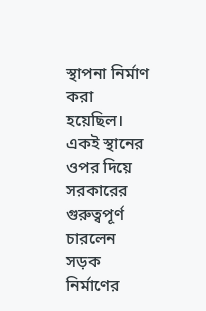স্থাপনা নির্মাণ করা হয়েছিল। একই স্থানের ওপর দিয়ে সরকারের গুরুত্বপূর্ণ চারলেন সড়ক নির্মাণের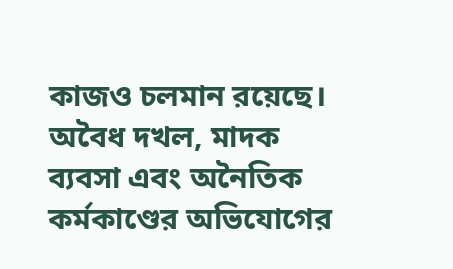কাজও চলমান রয়েছে। অবৈধ দখল, মাদক ব্যবসা এবং অনৈতিক কর্মকাণ্ডের অভিযোগের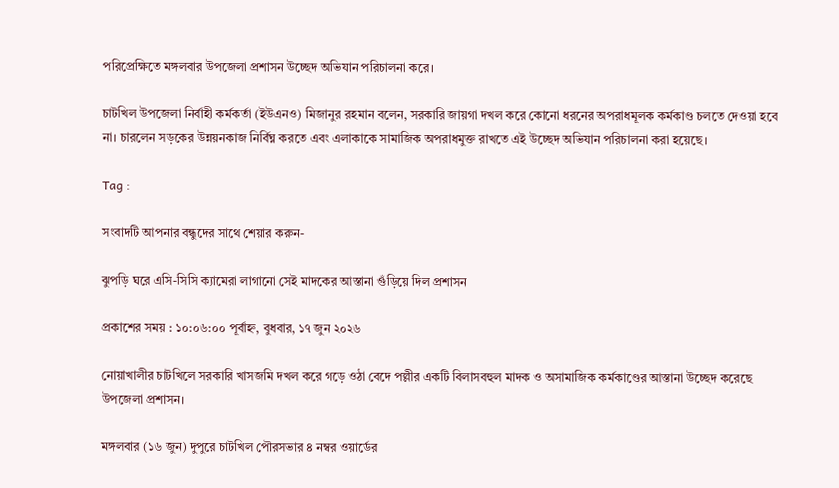পরিপ্রেক্ষিতে মঙ্গলবার উপজেলা প্রশাসন উচ্ছেদ অভিযান পরিচালনা করে।

চাটখিল উপজেলা নির্বাহী কর্মকর্তা (ইউএনও) মিজানুর রহমান বলেন, সরকারি জায়গা দখল করে কোনো ধরনের অপরাধমূলক কর্মকাণ্ড চলতে দেওয়া হবে না। চারলেন সড়কের উন্নয়নকাজ নির্বিঘ্ন করতে এবং এলাকাকে সামাজিক অপরাধমুক্ত রাখতে এই উচ্ছেদ অভিযান পরিচালনা করা হয়েছে।

Tag :

সংবাদটি আপনার বন্ধুদের সাথে শেয়ার করুন-

ঝুপড়ি ঘরে এসি-সিসি ক্যামেরা লাগানো সেই মাদকের আস্তানা গুঁড়িয়ে দিল প্রশাসন

প্রকাশের সময় : ১০:০৬:০০ পূর্বাহ্ন, বুধবার, ১৭ জুন ২০২৬

নোয়াখালীর চাটখিলে সরকারি খাসজমি দখল করে গড়ে ওঠা বেদে পল্লীর একটি বিলাসবহুল মাদক ও অসামাজিক কর্মকাণ্ডের আস্তানা উচ্ছেদ করেছে উপজেলা প্রশাসন।

মঙ্গলবার (১৬ জুন) দুপুরে চাটখিল পৌরসভার ৪ নম্বর ওয়ার্ডের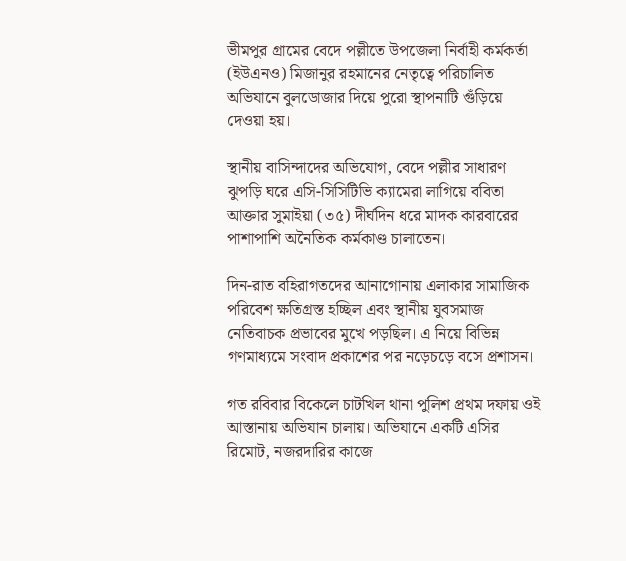ভীমপুর গ্রামের বেদে পল্লীতে উপজেলা নির্বাহী কর্মকর্তা (ইউএনও) মিজানুর রহমানের নেতৃত্বে পরিচালিত অভিযানে বুলডোজার দিয়ে পুরো স্থাপনাটি গুঁড়িয়ে দেওয়া হয়।

স্থানীয় বাসিন্দাদের অভিযোগ, বেদে পল্লীর সাধারণ ঝুপড়ি ঘরে এসি-সিসিটিভি ক্যামেরা লাগিয়ে ববিতা আক্তার সুমাইয়া (৩৫) দীর্ঘদিন ধরে মাদক কারবারের পাশাপাশি অনৈতিক কর্মকাণ্ড চালাতেন।

দিন-রাত বহিরাগতদের আনাগোনায় এলাকার সামাজিক পরিবেশ ক্ষতিগ্রস্ত হচ্ছিল এবং স্থানীয় যুবসমাজ নেতিবাচক প্রভাবের মুখে পড়ছিল। এ নিয়ে বিভিন্ন গণমাধ্যমে সংবাদ প্রকাশের পর নড়েচড়ে বসে প্রশাসন।

গত রবিবার বিকেলে চাটখিল থানা পুলিশ প্রথম দফায় ওই আস্তানায় অভিযান চালায়। অভিযানে একটি এসির রিমোট, নজরদারির কাজে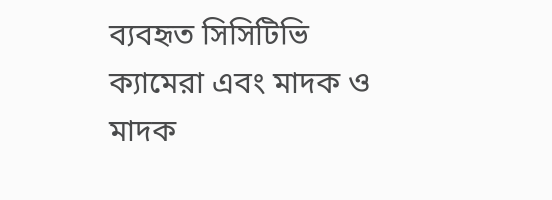ব্যবহৃত সিসিটিভি ক্যামেরা এবং মাদক ও মাদক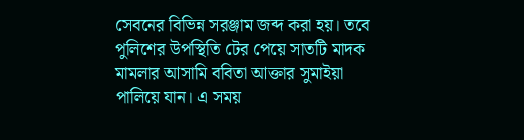সেবনের বিভিন্ন সরঞ্জাম জব্দ করা হয়। তবে পুলিশের উপস্থিতি টের পেয়ে সাতটি মাদক মামলার আসামি ববিতা আক্তার সুমাইয়া পালিয়ে যান। এ সময়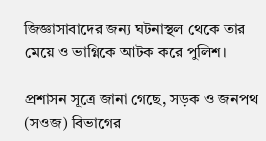জিজ্ঞাসাবাদের জন্য ঘটনাস্থল থেকে তার মেয়ে ও ভাগ্নিকে আটক করে পুলিশ।

প্রশাসন সূত্রে জানা গেছে, সড়ক ও জনপথ (সওজ) বিভাগের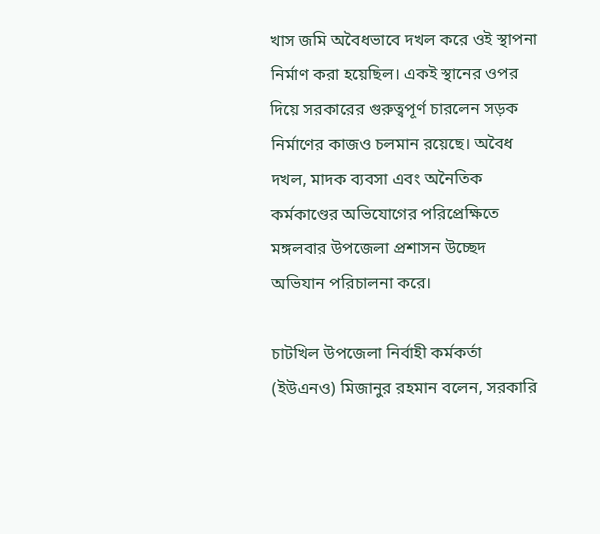খাস জমি অবৈধভাবে দখল করে ওই স্থাপনা নির্মাণ করা হয়েছিল। একই স্থানের ওপর দিয়ে সরকারের গুরুত্বপূর্ণ চারলেন সড়ক নির্মাণের কাজও চলমান রয়েছে। অবৈধ দখল, মাদক ব্যবসা এবং অনৈতিক কর্মকাণ্ডের অভিযোগের পরিপ্রেক্ষিতে মঙ্গলবার উপজেলা প্রশাসন উচ্ছেদ অভিযান পরিচালনা করে।

চাটখিল উপজেলা নির্বাহী কর্মকর্তা (ইউএনও) মিজানুর রহমান বলেন, সরকারি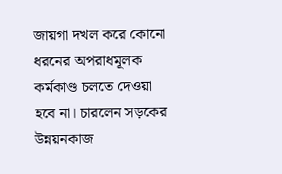জায়গা দখল করে কোনো ধরনের অপরাধমূলক কর্মকাণ্ড চলতে দেওয়া হবে না। চারলেন সড়কের উন্নয়নকাজ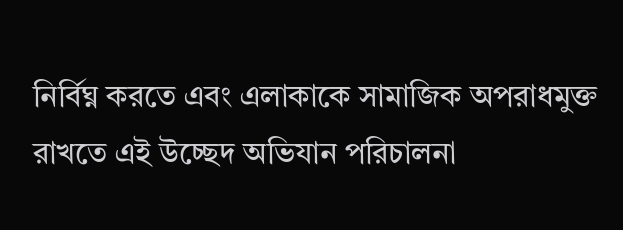নির্বিঘ্ন করতে এবং এলাকাকে সামাজিক অপরাধমুক্ত রাখতে এই উচ্ছেদ অভিযান পরিচালনা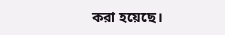করা হয়েছে।